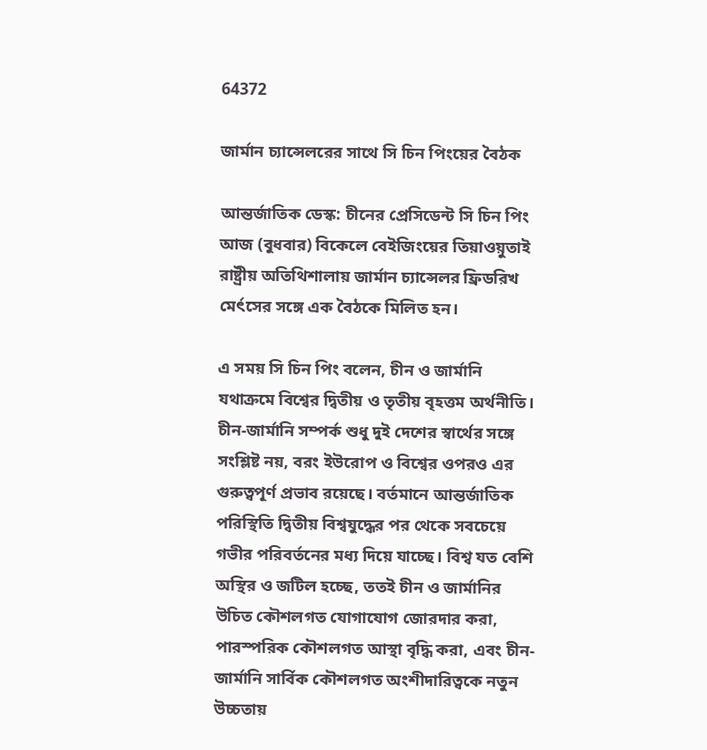64372

জার্মান চ্যান্সেলরের সাথে সি চিন পিংয়ের বৈঠক

আন্তর্জাতিক ডেস্ক: চীনের প্রেসিডেন্ট সি চিন পিং আজ (বুধবার) বিকেলে বেইজিংয়ের তিয়াওয়ুতাই রাষ্ট্রীয় অতিথিশালায় জার্মান চ্যান্সেলর ফ্রিডরিখ মের্ৎসের সঙ্গে এক বৈঠকে মিলিত হন।

এ সময় সি চিন পিং বলেন, চীন ও জার্মানি যথাক্রমে বিশ্বের দ্বিতীয় ও তৃতীয় বৃহত্তম অর্থনীতি। চীন-জার্মানি সম্পর্ক শুধু দুই দেশের স্বার্থের সঙ্গে সংশ্লিষ্ট নয়, বরং ইউরোপ ও বিশ্বের ওপরও এর গুরুত্বপূর্ণ প্রভাব রয়েছে। বর্তমানে আন্তর্জাতিক পরিস্থিতি দ্বিতীয় বিশ্বযুদ্ধের পর থেকে সবচেয়ে গভীর পরিবর্তনের মধ্য দিয়ে যাচ্ছে। বিশ্ব যত বেশি অস্থির ও জটিল হচ্ছে, ততই চীন ও জার্মানির উচিত কৌশলগত যোগাযোগ জোরদার করা, পারস্পরিক কৌশলগত আস্থা বৃদ্ধি করা, এবং চীন-জার্মানি সার্বিক কৌশলগত অংশীদারিত্বকে নতুন উচ্চতায়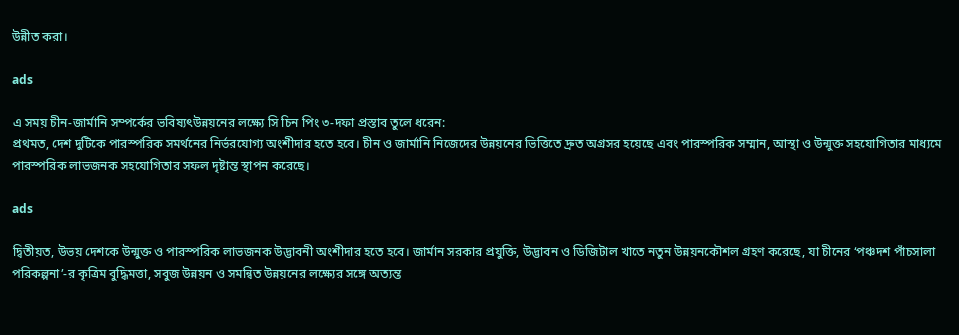উন্নীত করা।

ads

এ সময় চীন-জার্মানি সম্পর্কের ভবিষ্যৎউন্নয়নের লক্ষ্যে সি চিন পিং ৩-দফা প্রস্তাব তুলে ধরেন:
প্রথমত, দেশ দুটিকে পারস্পরিক সমর্থনের নির্ভরযোগ্য অংশীদার হতে হবে। চীন ও জার্মানি নিজেদের উন্নয়নের ভিত্তিতে দ্রুত অগ্রসর হয়েছে এবং পারস্পরিক সম্মান, আস্থা ও উন্মুক্ত সহযোগিতার মাধ্যমে পারস্পরিক লাভজনক সহযোগিতার সফল দৃষ্টান্ত স্থাপন করেছে।

ads

দ্বিতীয়ত, উভয় দেশকে উন্মুক্ত ও পারস্পরিক লাভজনক উদ্ভাবনী অংশীদার হতে হবে। জার্মান সরকার প্রযুক্তি, উদ্ভাবন ও ডিজিটাল খাতে নতুন উন্নয়নকৌশল গ্রহণ করেছে, যা চীনের ‘পঞ্চদশ পাঁচসালা পরিকল্পনা’-র কৃত্রিম বুদ্ধিমত্তা, সবুজ উন্নয়ন ও সমন্বিত উন্নয়নের লক্ষ্যের সঙ্গে অত্যন্ত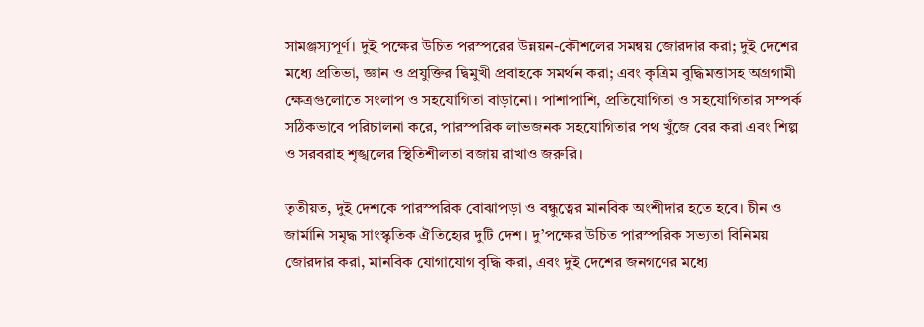সামঞ্জস্যপূর্ণ। দুই পক্ষের উচিত পরস্পরের উন্নয়ন-কৌশলের সমন্বয় জোরদার করা; দুই দেশের মধ্যে প্রতিভা, জ্ঞান ও প্রযুক্তির দ্বিমুখী প্রবাহকে সমর্থন করা; এবং কৃত্রিম বুদ্ধিমত্তাসহ অগ্রগামী ক্ষেত্রগুলোতে সংলাপ ও সহযোগিতা বাড়ানো। পাশাপাশি, প্রতিযোগিতা ও সহযোগিতার সম্পর্ক সঠিকভাবে পরিচালনা করে, পারস্পরিক লাভজনক সহযোগিতার পথ খুঁজে বের করা এবং শিল্প ও সরবরাহ শৃঙ্খলের স্থিতিশীলতা বজায় রাখাও জরুরি।

তৃতীয়ত, দুই দেশকে পারস্পরিক বোঝাপড়া ও বন্ধুত্বের মানবিক অংশীদার হতে হবে। চীন ও জার্মানি সমৃদ্ধ সাংস্কৃতিক ঐতিহ্যের দুটি দেশ। দু’পক্ষের উচিত পারস্পরিক সভ্যতা বিনিময় জোরদার করা, মানবিক যোগাযোগ বৃদ্ধি করা, এবং দুই দেশের জনগণের মধ্যে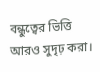বন্ধুত্বের ভিত্তি আরও সুদৃঢ় করা।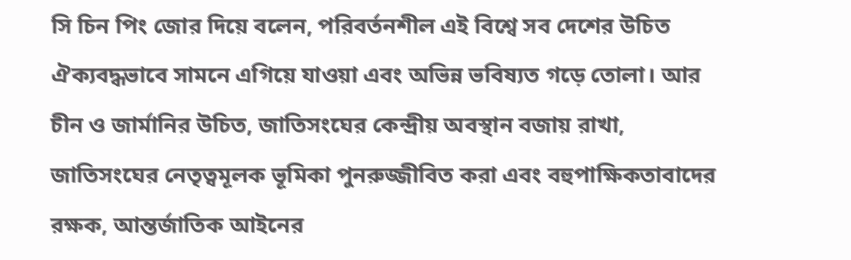সি চিন পিং জোর দিয়ে বলেন, পরিবর্তনশীল এই বিশ্বে সব দেশের উচিত ঐক্যবদ্ধভাবে সামনে এগিয়ে যাওয়া এবং অভিন্ন ভবিষ্যত গড়ে তোলা। আর চীন ও জার্মানির উচিত, জাতিসংঘের কেন্দ্রীয় অবস্থান বজায় রাখা, জাতিসংঘের নেতৃত্বমূলক ভূমিকা পুনরুজ্জীবিত করা এবং বহুপাক্ষিকতাবাদের রক্ষক, আন্তর্জাতিক আইনের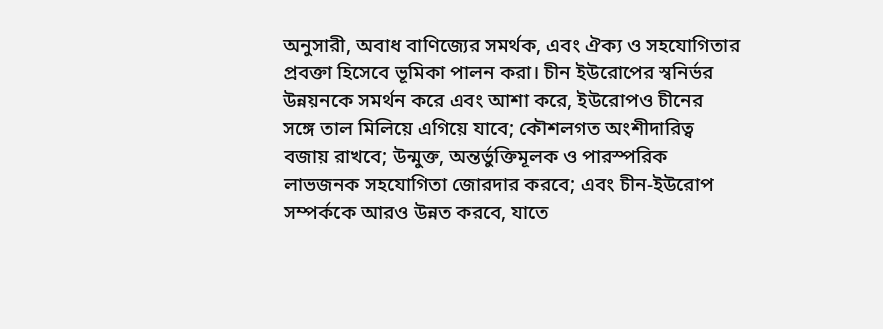অনুসারী, অবাধ বাণিজ্যের সমর্থক, এবং ঐক্য ও সহযোগিতার প্রবক্তা হিসেবে ভূমিকা পালন করা। চীন ইউরোপের স্বনির্ভর উন্নয়নকে সমর্থন করে এবং আশা করে, ইউরোপও চীনের সঙ্গে তাল মিলিয়ে এগিয়ে যাবে; কৌশলগত অংশীদারিত্ব বজায় রাখবে; উন্মুক্ত, অন্তর্ভুক্তিমূলক ও পারস্পরিক লাভজনক সহযোগিতা জোরদার করবে; এবং চীন-ইউরোপ সম্পর্ককে আরও উন্নত করবে, যাতে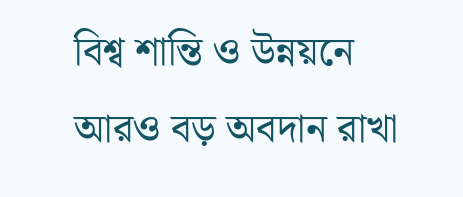বিশ্ব শান্তি ও উন্নয়নে আরও বড় অবদান রাখা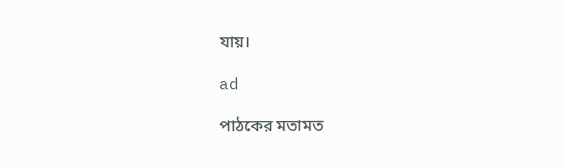যায়।

ad

পাঠকের মতামত